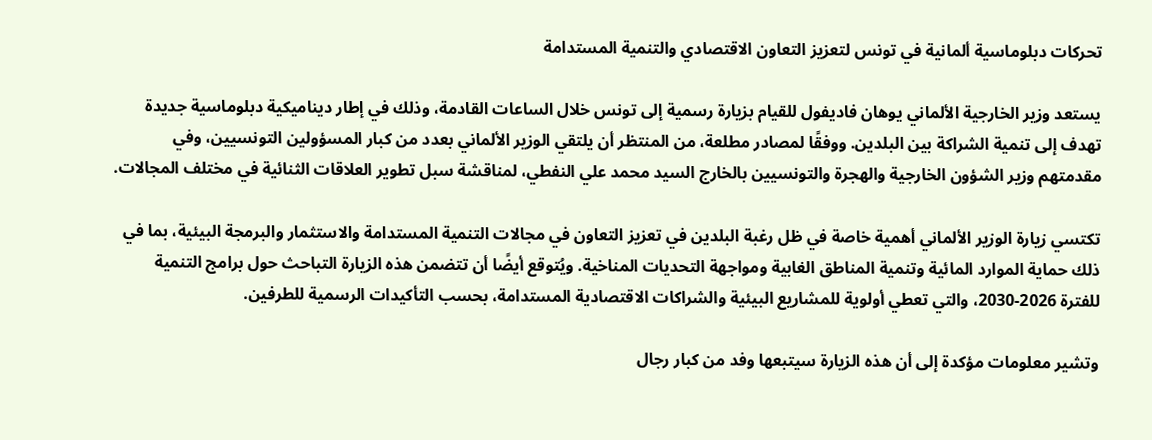تحركات دبلوماسية ألمانية في تونس لتعزيز التعاون الاقتصادي والتنمية المستدامة

يستعد وزير الخارجية الألماني يوهان فاديفول للقيام بزيارة رسمية إلى تونس خلال الساعات القادمة، وذلك في إطار ديناميكية دبلوماسية جديدة تهدف إلى تنمية الشراكة بين البلدين. ووفقًا لمصادر مطلعة، من المنتظر أن يلتقي الوزير الألماني بعدد من كبار المسؤولين التونسيين، وفي مقدمتهم وزير الشؤون الخارجية والهجرة والتونسيين بالخارج السيد محمد علي النفطي، لمناقشة سبل تطوير العلاقات الثنائية في مختلف المجالات.

تكتسي زيارة الوزير الألماني أهمية خاصة في ظل رغبة البلدين في تعزيز التعاون في مجالات التنمية المستدامة والاستثمار والبرمجة البيئية، بما في ذلك حماية الموارد المائية وتنمية المناطق الغابية ومواجهة التحديات المناخية. ويُتوقع أيضًا أن تتضمن هذه الزيارة التباحث حول برامج التنمية للفترة 2026-2030، والتي تعطي أولوية للمشاريع البيئية والشراكات الاقتصادية المستدامة، بحسب التأكيدات الرسمية للطرفين.

وتشير معلومات مؤكدة إلى أن هذه الزيارة سيتبعها وفد من كبار رجال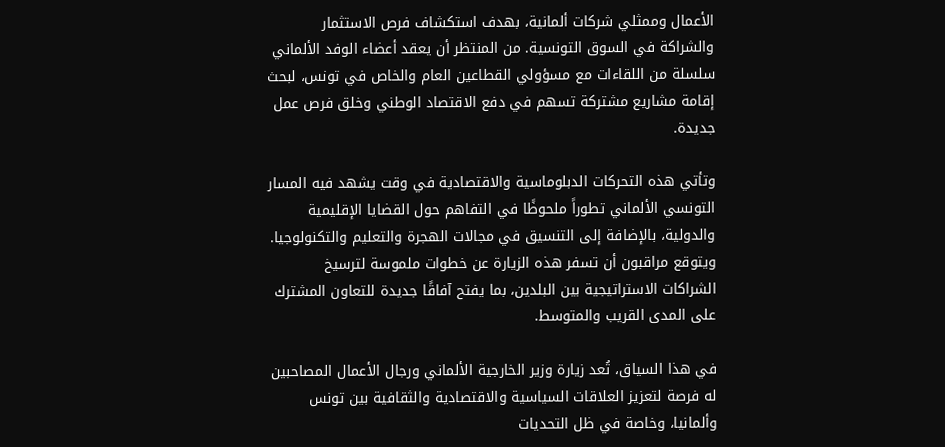الأعمال وممثلي شركات ألمانية، بهدف استكشاف فرص الاستثمار والشراكة في السوق التونسية. من المنتظر أن يعقد أعضاء الوفد الألماني سلسلة من اللقاءات مع مسؤولي القطاعين العام والخاص في تونس، لبحث إقامة مشاريع مشتركة تسهم في دفع الاقتصاد الوطني وخلق فرص عمل جديدة.

وتأتي هذه التحركات الدبلوماسية والاقتصادية في وقت يشهد فيه المسار التونسي الألماني تطوراً ملحوظًا في التفاهم حول القضايا الإقليمية والدولية، بالإضافة إلى التنسيق في مجالات الهجرة والتعليم والتكنولوجيا. ويتوقع مراقبون أن تسفر هذه الزيارة عن خطوات ملموسة لترسيخ الشراكات الاستراتيجية بين البلدين، بما يفتح آفاقًا جديدة للتعاون المشترك على المدى القريب والمتوسط.

في هذا السياق، تُعد زيارة وزير الخارجية الألماني ورجال الأعمال المصاحبين له فرصة لتعزيز العلاقات السياسية والاقتصادية والثقافية بين تونس وألمانيا، وخاصة في ظل التحديات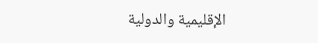الإقليمية والدولية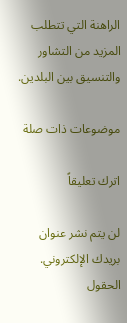الراهنة التي تتطلب المزيد من التشاور والتنسيق بين البلدين.

موضوعات ذات صلة

اترك تعليقاً

لن يتم نشر عنوان بريدك الإلكتروني. الحقول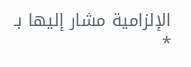الإلزامية مشار إليها بـ *